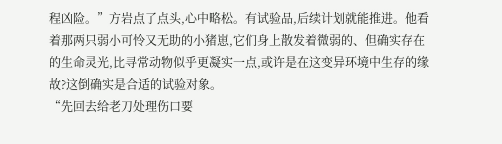程凶险。”方岩点了点头,心中略松。有试验品,后续计划就能推进。他看着那两只弱小可怜又无助的小猪崽,它们身上散发着微弱的、但确实存在的生命灵光,比寻常动物似乎更凝实一点,或许是在这变异环境中生存的缘故?这倒确实是合适的试验对象。
“先回去给老刀处理伤口要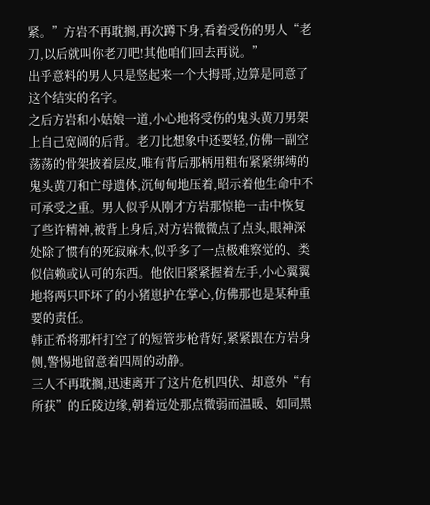紧。”方岩不再耽搁,再次蹲下身,看着受伤的男人“老刀,以后就叫你老刀吧!其他咱们回去再说。”
出乎意料的男人只是竖起来一个大拇哥,边算是同意了这个结实的名字。
之后方岩和小姑娘一道,小心地将受伤的鬼头黄刀男架上自己宽阔的后背。老刀比想象中还要轻,仿佛一副空荡荡的骨架披着层皮,唯有背后那柄用粗布紧紧绑缚的鬼头黄刀和亡母遗体,沉甸甸地压着,昭示着他生命中不可承受之重。男人似乎从刚才方岩那惊艳一击中恢复了些许精神,被背上身后,对方岩微微点了点头,眼神深处除了惯有的死寂麻木,似乎多了一点极难察觉的、类似信赖或认可的东西。他依旧紧紧握着左手,小心翼翼地将两只吓坏了的小猪崽护在掌心,仿佛那也是某种重要的责任。
韩正希将那杆打空了的短管步枪背好,紧紧跟在方岩身侧,警惕地留意着四周的动静。
三人不再耽搁,迅速离开了这片危机四伏、却意外“有所获”的丘陵边缘,朝着远处那点微弱而温暖、如同黑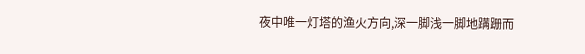夜中唯一灯塔的渔火方向,深一脚浅一脚地蹒跚而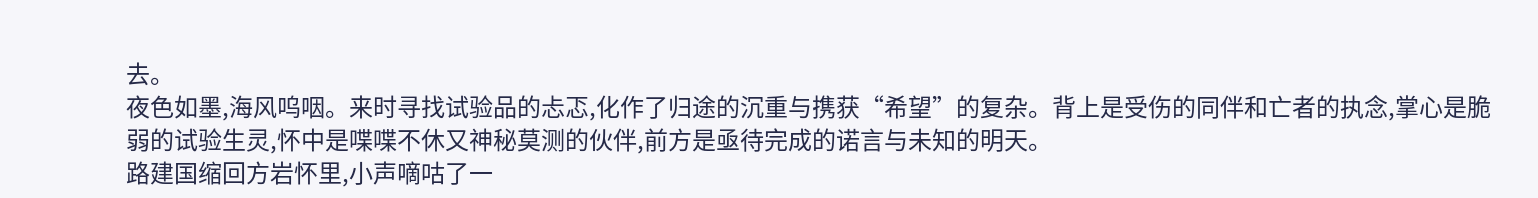去。
夜色如墨,海风呜咽。来时寻找试验品的忐忑,化作了归途的沉重与携获“希望”的复杂。背上是受伤的同伴和亡者的执念,掌心是脆弱的试验生灵,怀中是喋喋不休又神秘莫测的伙伴,前方是亟待完成的诺言与未知的明天。
路建国缩回方岩怀里,小声嘀咕了一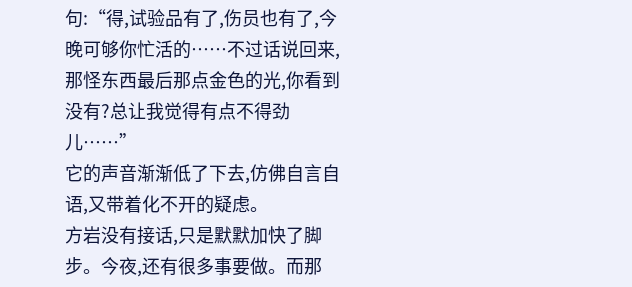句:“得,试验品有了,伤员也有了,今晚可够你忙活的……不过话说回来,那怪东西最后那点金色的光,你看到没有?总让我觉得有点不得劲儿……”
它的声音渐渐低了下去,仿佛自言自语,又带着化不开的疑虑。
方岩没有接话,只是默默加快了脚步。今夜,还有很多事要做。而那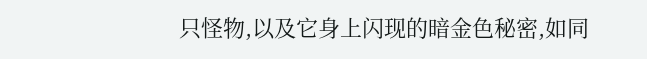只怪物,以及它身上闪现的暗金色秘密,如同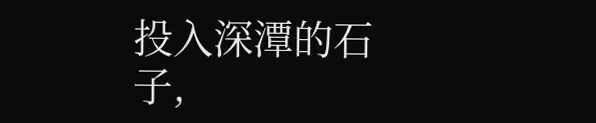投入深潭的石子,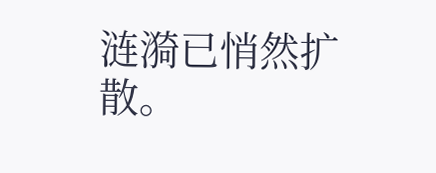涟漪已悄然扩散。